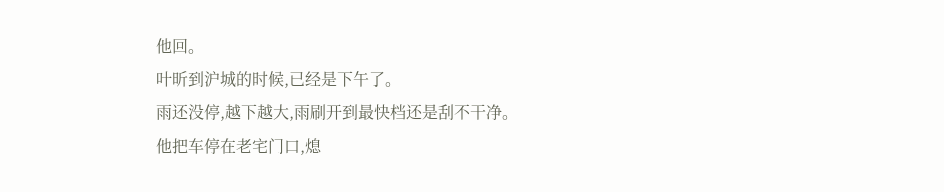他回。
叶昕到沪城的时候,已经是下午了。
雨还没停,越下越大,雨刷开到最快档还是刮不干净。
他把车停在老宅门口,熄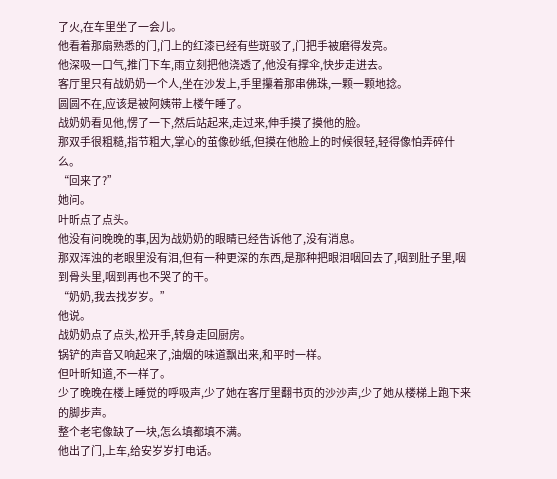了火,在车里坐了一会儿。
他看着那扇熟悉的门,门上的红漆已经有些斑驳了,门把手被磨得发亮。
他深吸一口气,推门下车,雨立刻把他浇透了,他没有撑伞,快步走进去。
客厅里只有战奶奶一个人,坐在沙发上,手里攥着那串佛珠,一颗一颗地捻。
圆圆不在,应该是被阿姨带上楼午睡了。
战奶奶看见他,愣了一下,然后站起来,走过来,伸手摸了摸他的脸。
那双手很粗糙,指节粗大,掌心的茧像砂纸,但摸在他脸上的时候很轻,轻得像怕弄碎什么。
“回来了?”
她问。
叶昕点了点头。
他没有问晚晚的事,因为战奶奶的眼睛已经告诉他了,没有消息。
那双浑浊的老眼里没有泪,但有一种更深的东西,是那种把眼泪咽回去了,咽到肚子里,咽到骨头里,咽到再也不哭了的干。
“奶奶,我去找岁岁。”
他说。
战奶奶点了点头,松开手,转身走回厨房。
锅铲的声音又响起来了,油烟的味道飘出来,和平时一样。
但叶昕知道,不一样了。
少了晚晚在楼上睡觉的呼吸声,少了她在客厅里翻书页的沙沙声,少了她从楼梯上跑下来的脚步声。
整个老宅像缺了一块,怎么填都填不满。
他出了门,上车,给安岁岁打电话。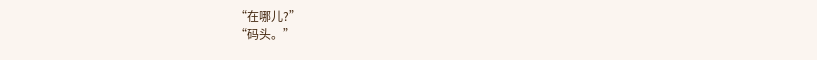“在哪儿?”
“码头。”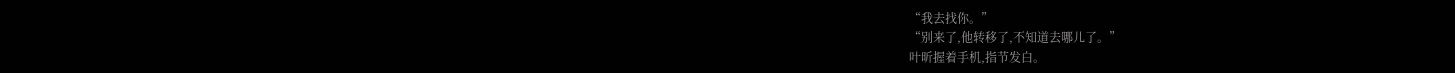“我去找你。”
“别来了,他转移了,不知道去哪儿了。”
叶昕握着手机,指节发白。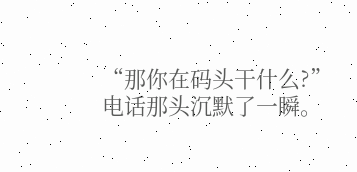“那你在码头干什么?”
电话那头沉默了一瞬。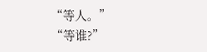“等人。”
“等谁?”